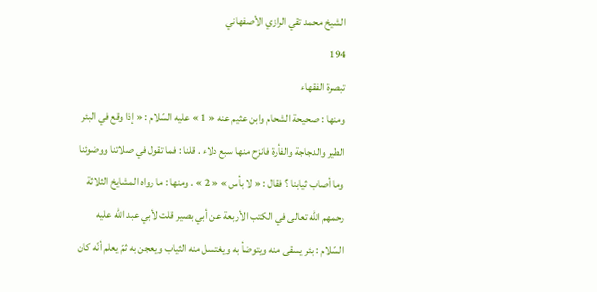الشيخ محمد تقي الرازي الأصفهاني
194
تبصرة الفقهاء
ومنها : صحيحة الشحام وابن عثيم عنه « 1 » عليه السّلام : « إذا وقع في البئر الطير والدجاجة والفأرة فانزح منها سبع دلاء . قلنا : فما تقول في صلاتنا ووضوئنا وما أصاب ثيابنا ؟ فقال : « لا بأس » « 2 » . ومنها : ما رواه المشايخ الثلاثة رحمهم اللّه تعالى في الكتب الأربعة عن أبي بصير قلت لأبي عبد اللّه عليه السّلام : بئر يسقى منه ويتوضأ به ويغتسل منه الثياب ويعجن به ثمّ يعلم أنّه كان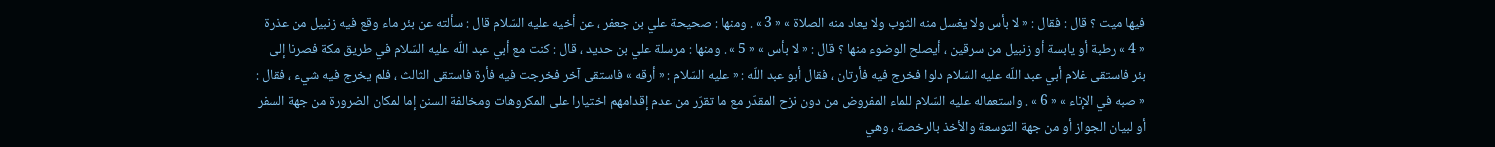فيها ميت ؟ قال : فقال : « لا بأس ولا يغسل منه الثوب ولا يعاد منه الصلاة » « 3 » . ومنها : صحيحة علي بن جعفر ، عن أخيه عليه السّلام قال : سألته عن بئر ماء وقع فيه زنبيل من عذرة « 4 » رطبة أو يابسة أو زنبيل من سرقين ، أيصلح الوضوء منها ؟ قال : « لا بأس » « 5 » . ومنها : مرسلة علي بن حديد ، قال : كنت مع أبي عبد اللّه عليه السّلام في طريق مكة فصرنا إلى بئر فاستقى غلام أبي عبد اللّه عليه السّلام دلوا فخرج فيه فأرتان ، فقال أبو عبد اللّه : « عليه السّلام : « أرقه » فاستقى آخر فخرجت فيه فأرة فاستقى الثالث ، فلم يخرج فيه شيء ، فقال : « صبه في الإناء » « 6 » . واستعماله عليه السّلام للماء المفروض من دون نزح المقدّر مع ما تقرّر من عدم إقدامهم اختيارا على المكروهات ومخالفة السنن إما لمكان الضرورة من جهة السفر أو لبيان الجواز أو من جهة التوسعة والأخذ بالرخصة ، وهي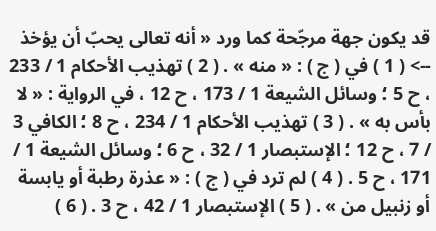قد يكون جهة مرجّحة كما ورد « أنه تعالى يحبّ أن يؤخذ
--> ( 1 ) في ( ج ) : « منه » . ( 2 ) تهذيب الأحكام 1 / 233 ، ح 5 ؛ وسائل الشيعة 1 / 173 ، ح 12 ، في الرواية : « لا بأس به » . ( 3 ) تهذيب الأحكام 1 / 234 ، ح 8 ؛ الكافي 3 / 7 ، ح 12 ؛ الإستبصار 1 / 32 ، ح 6 ؛ وسائل الشيعة 1 / 171 ، ح 5 . ( 4 ) لم ترد في ( ج ) : « عذرة رطبة أو يابسة أو زنبيل من » . ( 5 ) الإستبصار 1 / 42 ، ح 3 . ( 6 )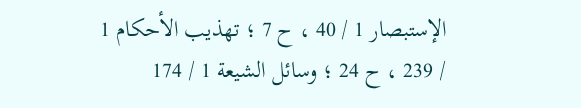الإستبصار 1 / 40 ، ح 7 ؛ تهذيب الأحكام 1 / 239 ، ح 24 ؛ وسائل الشيعة 1 / 174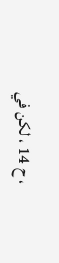، ح 14 ، لكن في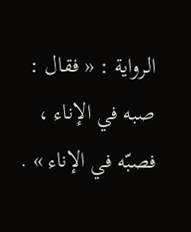الرواية : « فقال : صبه في الإناء ، فصبّه في الإناء » .